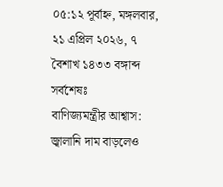০৫:১২ পূর্বাহ্ন, মঙ্গলবার, ২১ এপ্রিল ২০২৬, ৭ বৈশাখ ১৪৩৩ বঙ্গাব্দ
সর্বশেষঃ
বাণিজ্যমন্ত্রীর আশ্বাস: জ্বালানি দাম বাড়লেও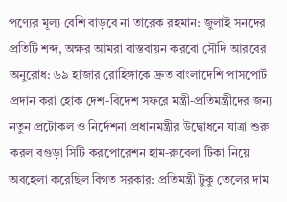পণ্যের মূল্য বেশি বাড়বে না তারেক রহমান: জুলাই সনদের প্রতিটি শব্দ, অক্ষর আমরা বাস্তবায়ন করবো সৌদি আরবের অনুরোধ: ৬৯ হাজার রোহিঙ্গাকে দ্রুত বাংলাদেশি পাসপোর্ট প্রদান করা হোক দেশ-বিদেশ সফরে মন্ত্রী-প্রতিমন্ত্রীদের জন্য নতুন প্রটোকল ও নির্দেশনা প্রধানমন্ত্রীর উদ্বোধনে যাত্রা শুরু করল বগুড়া সিটি করপোরেশন হাম-রুবেলা টিকা নিয়ে অবহেলা করেছিল বিগত সরকার: প্রতিমন্ত্রী টুকু তেলের দাম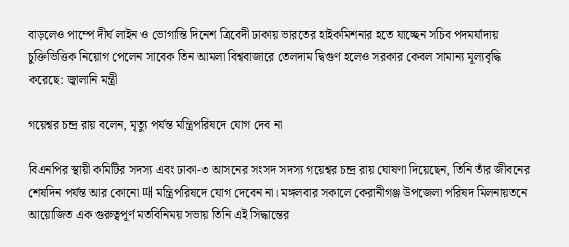বাড়লেও পাম্পে দীর্ঘ লাইন ও ভোগান্তি দিনেশ ত্রিবেদী ঢাকায় ভারতের হাইকমিশনার হতে যাচ্ছেন সচিব পদমর্যাদায় চুক্তিভিত্তিক নিয়োগ পেলেন সাবেক তিন আমলা বিশ্ববাজারে তেলদাম দ্বিগুণ হলেও সরকার কেবল সামান্য মূল্যবৃদ্ধি করেছে: জ্বালানি মন্ত্রী

গয়েশ্বর চন্দ্র রায় বলেন, মৃত্যু পর্যন্ত মন্ত্রিপরিষদে যোগ দেব না

বিএনপির স্থায়ী কমিটির সদস্য এবং ঢাকা-৩ আসনের সংসদ সদস্য গয়েশ্বর চন্দ্র রায় ঘোষণা দিয়েছেন, তিনি তাঁর জীবনের শেষদিন পর্যন্ত আর কোনো 때 মন্ত্রিপরিষদে যোগ দেবেন না। মঙ্গলবার সকালে কেরানীগঞ্জ উপজেলা পরিষদ মিলনায়তনে আয়োজিত এক গুরুত্বপূর্ণ মতবিনিময় সভায় তিনি এই সিদ্ধান্তের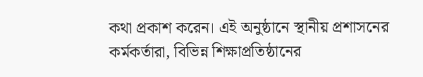কথা প্রকাশ করেন। এই অনুষ্ঠানে স্থানীয় প্রশাসনের কর্মকর্তারা, বিভিন্ন শিক্ষাপ্রতিষ্ঠানের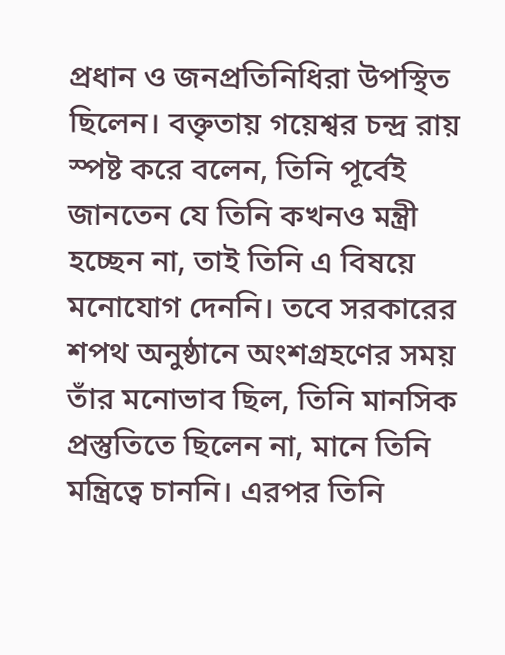প্রধান ও জনপ্রতিনিধিরা উপস্থিত ছিলেন। বক্তৃতায় গয়েশ্বর চন্দ্র রায় স্পষ্ট করে বলেন, তিনি পূর্বেই জানতেন যে তিনি কখনও মন্ত্রী হচ্ছেন না, তাই তিনি এ বিষয়ে মনোযোগ দেননি। তবে সরকারের শপথ অনুষ্ঠানে অংশগ্রহণের সময় তাঁর মনোভাব ছিল, তিনি মানসিক প্রস্তুতিতে ছিলেন না, মানে তিনি মন্ত্রিত্বে চাননি। এরপর তিনি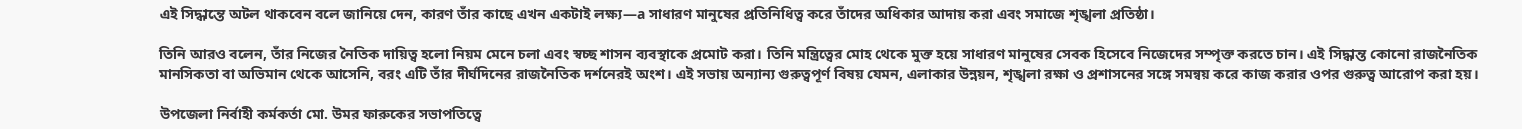এই সিদ্ধান্তে অটল থাকবেন বলে জানিয়ে দেন, কারণ তাঁর কাছে এখন একটাই লক্ষ্য—a সাধারণ মানুষের প্রতিনিধিত্ব করে তাঁদের অধিকার আদায় করা এবং সমাজে শৃঙ্খলা প্রতিষ্ঠা।

তিনি আরও বলেন, তাঁর নিজের নৈতিক দায়িত্ব হলো নিয়ম মেনে চলা এবং স্বচ্ছ শাসন ব্যবস্থাকে প্রমোট করা। তিনি মন্ত্রিত্বের মোহ থেকে মুক্ত হয়ে সাধারণ মানুষের সেবক হিসেবে নিজেদের সম্পৃক্ত করতে চান। এই সিদ্ধান্ত কোনো রাজনৈতিক মানসিকতা বা অভিমান থেকে আসেনি, বরং এটি তাঁর দীর্ঘদিনের রাজনৈতিক দর্শনেরই অংশ। এই সভায় অন্যান্য গুরুত্বপূর্ণ বিষয় যেমন, এলাকার উন্নয়ন, শৃঙ্খলা রক্ষা ও প্রশাসনের সঙ্গে সমন্বয় করে কাজ করার ওপর গুরুত্ব আরোপ করা হয়।

উপজেলা নির্বাহী কর্মকর্তা মো. উমর ফারুকের সভাপতিত্বে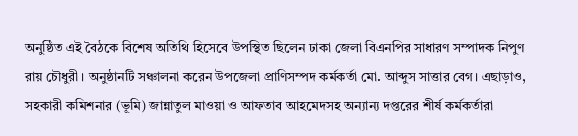অনুষ্ঠিত এই বৈঠকে বিশেষ অতিথি হিসেবে উপস্থিত ছিলেন ঢাকা জেলা বিএনপির সাধারণ সম্পাদক নিপুণ রায় চৌধুরী। অনুষ্ঠানটি সঞ্চালনা করেন উপজেলা প্রাণিসম্পদ কর্মকর্তা মো. আব্দুস সাত্তার বেগ। এছাড়াও, সহকারী কমিশনার (ভূমি) জান্নাতুল মাওয়া ও আফতাব আহমেদসহ অন্যান্য দপ্তরের শীর্ষ কর্মকর্তারা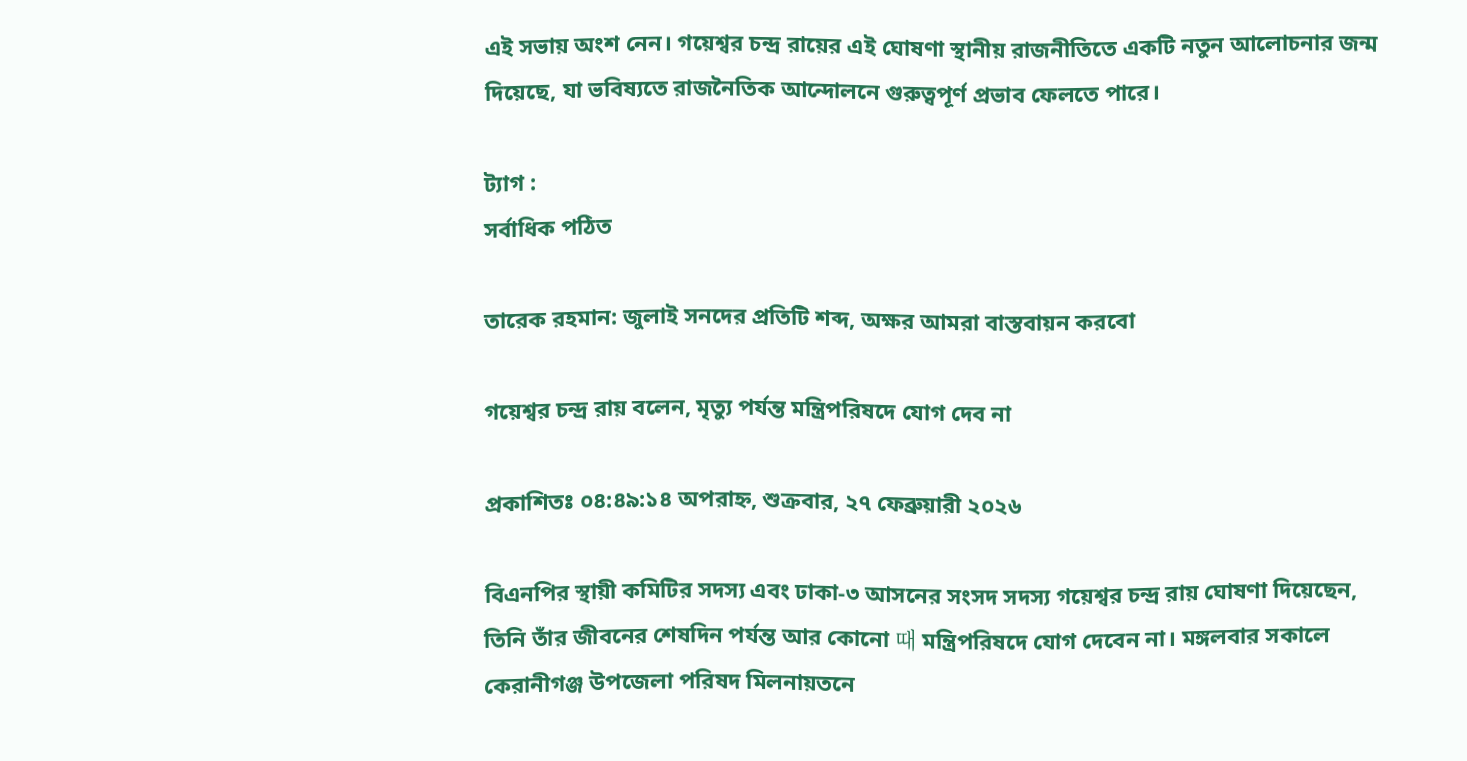এই সভায় অংশ নেন। গয়েশ্বর চন্দ্র রায়ের এই ঘোষণা স্থানীয় রাজনীতিতে একটি নতুন আলোচনার জন্ম দিয়েছে, যা ভবিষ্যতে রাজনৈতিক আন্দোলনে গুরুত্বপূর্ণ প্রভাব ফেলতে পারে।

ট্যাগ :
সর্বাধিক পঠিত

তারেক রহমান: জুলাই সনদের প্রতিটি শব্দ, অক্ষর আমরা বাস্তবায়ন করবো

গয়েশ্বর চন্দ্র রায় বলেন, মৃত্যু পর্যন্ত মন্ত্রিপরিষদে যোগ দেব না

প্রকাশিতঃ ০৪:৪৯:১৪ অপরাহ্ন, শুক্রবার, ২৭ ফেব্রুয়ারী ২০২৬

বিএনপির স্থায়ী কমিটির সদস্য এবং ঢাকা-৩ আসনের সংসদ সদস্য গয়েশ্বর চন্দ্র রায় ঘোষণা দিয়েছেন, তিনি তাঁর জীবনের শেষদিন পর্যন্ত আর কোনো 때 মন্ত্রিপরিষদে যোগ দেবেন না। মঙ্গলবার সকালে কেরানীগঞ্জ উপজেলা পরিষদ মিলনায়তনে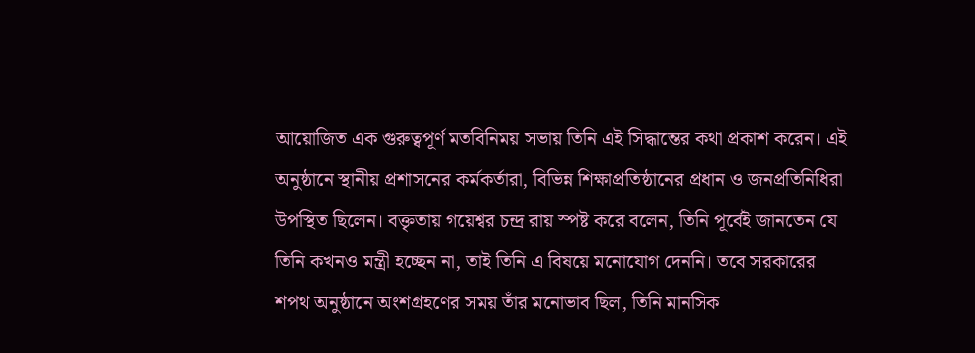আয়োজিত এক গুরুত্বপূর্ণ মতবিনিময় সভায় তিনি এই সিদ্ধান্তের কথা প্রকাশ করেন। এই অনুষ্ঠানে স্থানীয় প্রশাসনের কর্মকর্তারা, বিভিন্ন শিক্ষাপ্রতিষ্ঠানের প্রধান ও জনপ্রতিনিধিরা উপস্থিত ছিলেন। বক্তৃতায় গয়েশ্বর চন্দ্র রায় স্পষ্ট করে বলেন, তিনি পূর্বেই জানতেন যে তিনি কখনও মন্ত্রী হচ্ছেন না, তাই তিনি এ বিষয়ে মনোযোগ দেননি। তবে সরকারের শপথ অনুষ্ঠানে অংশগ্রহণের সময় তাঁর মনোভাব ছিল, তিনি মানসিক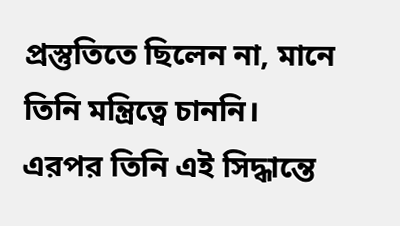প্রস্তুতিতে ছিলেন না, মানে তিনি মন্ত্রিত্বে চাননি। এরপর তিনি এই সিদ্ধান্তে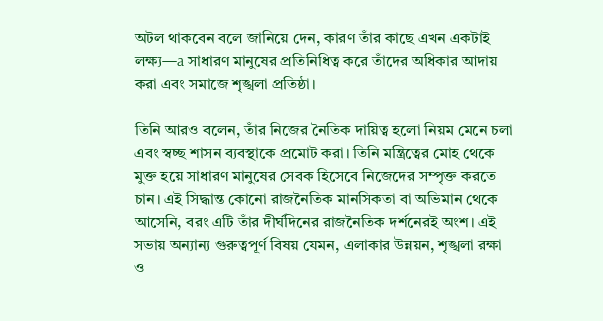অটল থাকবেন বলে জানিয়ে দেন, কারণ তাঁর কাছে এখন একটাই লক্ষ্য—a সাধারণ মানুষের প্রতিনিধিত্ব করে তাঁদের অধিকার আদায় করা এবং সমাজে শৃঙ্খলা প্রতিষ্ঠা।

তিনি আরও বলেন, তাঁর নিজের নৈতিক দায়িত্ব হলো নিয়ম মেনে চলা এবং স্বচ্ছ শাসন ব্যবস্থাকে প্রমোট করা। তিনি মন্ত্রিত্বের মোহ থেকে মুক্ত হয়ে সাধারণ মানুষের সেবক হিসেবে নিজেদের সম্পৃক্ত করতে চান। এই সিদ্ধান্ত কোনো রাজনৈতিক মানসিকতা বা অভিমান থেকে আসেনি, বরং এটি তাঁর দীর্ঘদিনের রাজনৈতিক দর্শনেরই অংশ। এই সভায় অন্যান্য গুরুত্বপূর্ণ বিষয় যেমন, এলাকার উন্নয়ন, শৃঙ্খলা রক্ষা ও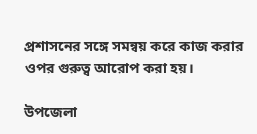প্রশাসনের সঙ্গে সমন্বয় করে কাজ করার ওপর গুরুত্ব আরোপ করা হয়।

উপজেলা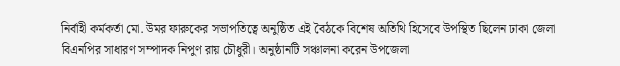নির্বাহী কর্মকর্তা মো. উমর ফারুকের সভাপতিত্বে অনুষ্ঠিত এই বৈঠকে বিশেষ অতিথি হিসেবে উপস্থিত ছিলেন ঢাকা জেলা বিএনপির সাধারণ সম্পাদক নিপুণ রায় চৌধুরী। অনুষ্ঠানটি সঞ্চালনা করেন উপজেলা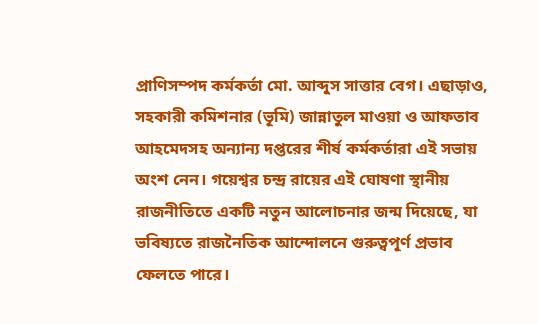প্রাণিসম্পদ কর্মকর্তা মো. আব্দুস সাত্তার বেগ। এছাড়াও, সহকারী কমিশনার (ভূমি) জান্নাতুল মাওয়া ও আফতাব আহমেদসহ অন্যান্য দপ্তরের শীর্ষ কর্মকর্তারা এই সভায় অংশ নেন। গয়েশ্বর চন্দ্র রায়ের এই ঘোষণা স্থানীয় রাজনীতিতে একটি নতুন আলোচনার জন্ম দিয়েছে, যা ভবিষ্যতে রাজনৈতিক আন্দোলনে গুরুত্বপূর্ণ প্রভাব ফেলতে পারে।